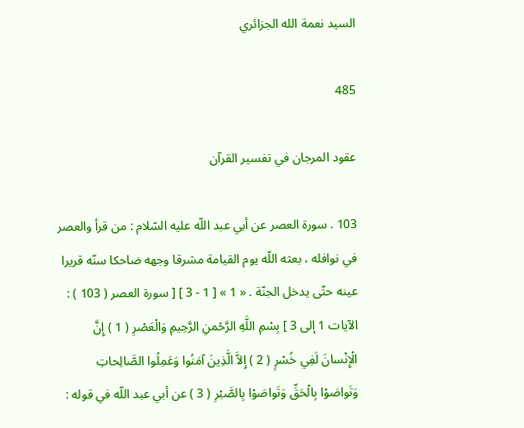السيد نعمة الله الجزائري

485

عقود المرجان في تفسير القرآن

103 . سورة العصر عن أبي عبد اللّه عليه السّلام : من قرأ والعصر في نوافله ، بعثه اللّه يوم القيامة مشرقا وجهه ضاحكا سنّه قريرا عينه حتّى يدخل الجنّة . « 1 » [ 1 - 3 ] [ سورة العصر ( 103 ) : الآيات 1 إلى 3 ] بِسْمِ اللَّهِ الرَّحْمنِ الرَّحِيمِ وَالْعَصْرِ ( 1 ) إِنَّ الْإِنْسانَ لَفِي خُسْرٍ ( 2 ) إِلاَّ الَّذِينَ آمَنُوا وَعَمِلُوا الصَّالِحاتِ وَتَواصَوْا بِالْحَقِّ وَتَواصَوْا بِالصَّبْرِ ( 3 ) عن أبي عبد اللّه في قوله :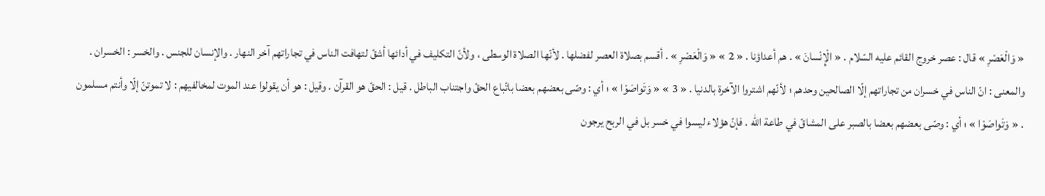« وَالْعَصْرِ » قال : عصر خروج القائم عليه السّلام . « الْإِنْسانَ » . هم أعداؤنا . « 2 » « وَالْعَصْرِ » . أقسم بصلاة العصر لفضلها . لأنّها الصلاة الوسطى ، ولأنّ التكليف في أدائها أشقّ لتهافت الناس في تجاراتهم آخر النهار . والإنسان للجنس . والخسر : الخسران . والمعنى : انّ الناس في خسران من تجاراتهم إلّا الصالحين وحدهم ؛ لأنّهم اشتروا الآخرة بالدنيا . « 3 » « وَتَواصَوْا » ؛ أي : وصّى بعضهم بعضا باتّباع الحقّ واجتناب الباطل . قيل : الحقّ هو القرآن . وقيل : هو أن يقولوا عند الموت لمخالفيهم : لا تموتنّ إلّا وأنتم مسلمون . « وَتَواصَوْا » ؛ أي : وصّى بعضهم بعضا بالصبر على المشاقّ في طاعة اللّه . فإنّ هؤلاء ليسوا في خسر بل في الربح يرجون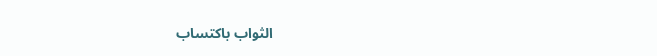الثواب باكتساب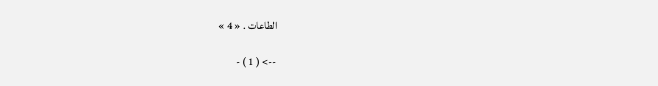الطاعات . « 4 »

--> ( 1 ) -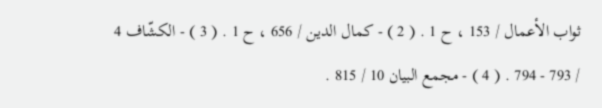ثواب الأعمال / 153 ، ح 1 . ( 2 ) - كمال الدين / 656 ، ح 1 . ( 3 ) - الكشّاف 4 / 793 - 794 . ( 4 ) - مجمع البيان 10 / 815 .